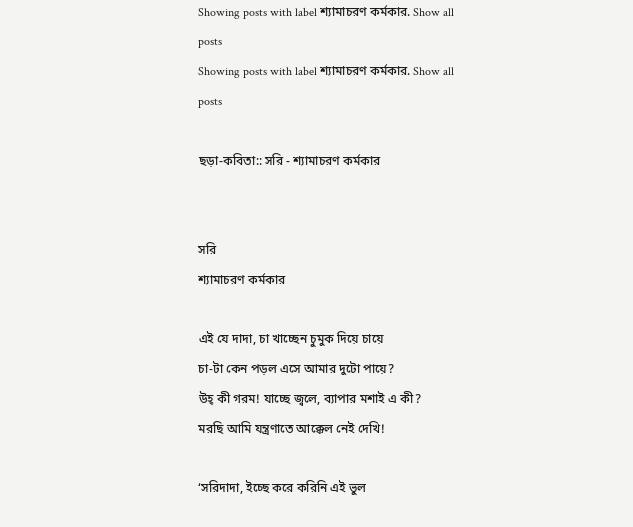Showing posts with label শ্যামাচরণ কর্মকার. Show all posts
Showing posts with label শ্যামাচরণ কর্মকার. Show all posts

ছড়া-কবিতা:: সরি - শ‍্যামাচরণ কর্মকার


সরি
শ‍্যামাচরণ কর্মকার

এই যে দাদা, চা খাচ্ছেন চুমুক দিয়ে চায়ে
চা-টা কেন পড়ল এসে আমার দুটো পায়ে?
উহ্ কী গরম! যাচ্ছে জ্বলে, ব‍্যাপার মশাই এ কী?
মরছি আমি যন্ত্রণাতে আক্কেল নেই দেখি!

‘সরিদাদা, ইচ্ছে করে করিনি এই ভুল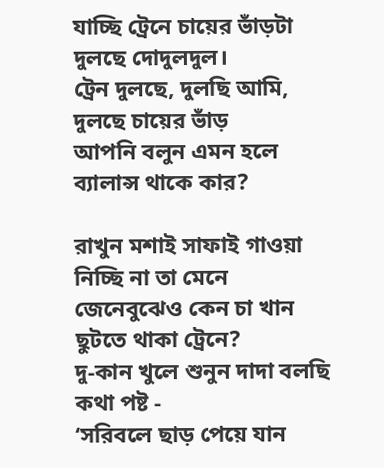যাচ্ছি ট্রেনে চায়ের ভাঁড়টা দুলছে দোদুলদুল।
ট্রেন দুলছে, দুলছি আমি, দুলছে চায়ের ভাঁড়
আপনি বলুন এমন হলে ব‍্যালান্স থাকে কার?

রাখুন মশাই সাফাই গাওয়া নিচ্ছি না তা মেনে
জেনেবুঝেও কেন চা খান ছুটতে থাকা ট্রেনে?
দু-কান খুলে শুনুন দাদা বলছি কথা পষ্ট -
‘সরিবলে ছাড় পেয়ে যান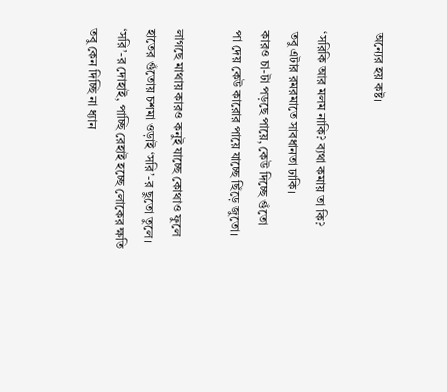অন‍্যের হয় কষ্ট।

‘সরিকি আর মলম নাকি? ব‍্যথা কমায় তা কি?
তবু এটার রমরমাতে সাবধানতা ঢাকি।
কারও চা-টা পড়ছে পায়ে, কেউ দিচ্ছে গুঁতো
পা দেয় কেউ কারোর পায়ে যাচ্ছে ছিঁড়ে জুতো।

লাগছে মাথায় কারও কনুই যাচ্ছে কোথাও ফুলে
হাতের গুঁতোয় চশমা ওড়াই ‘সরি’-র ছুতো তুলে।
‘সরি’-র দোহাই, পাচ্ছি রেহাই হচ্ছে লোকের ক্ষতি
তবু কেন দিচ্ছি না ধ‍্যান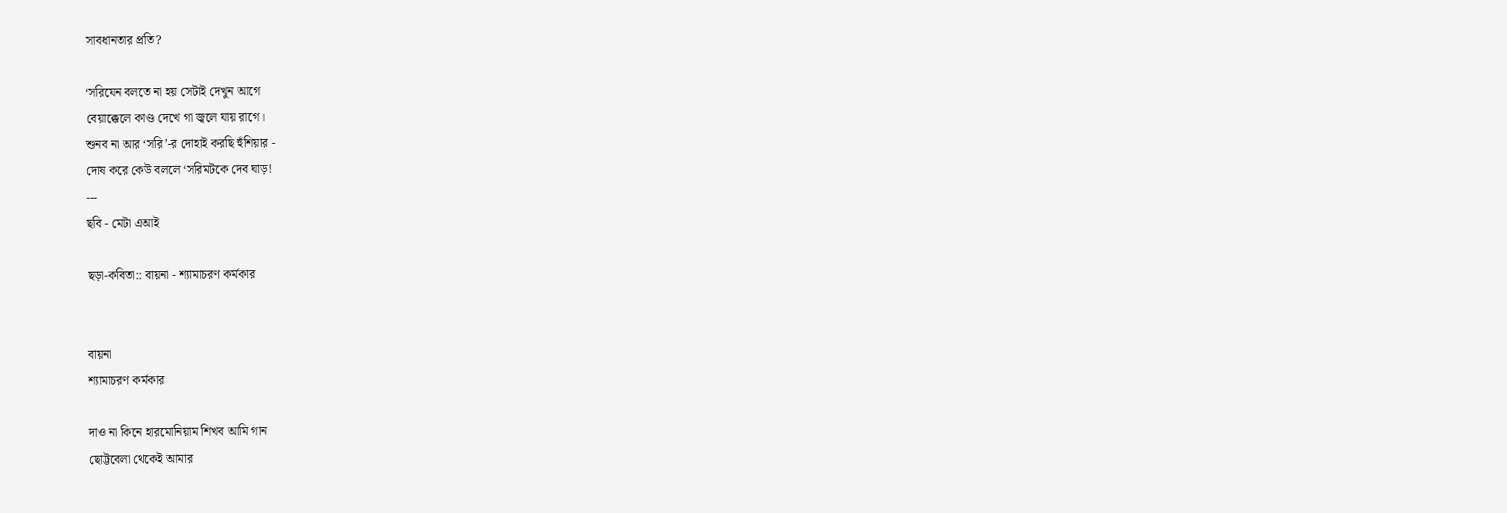সাবধানতার প্রতি?

‘সরিযেন বলতে না হয় সেটাই দেখুন আগে
বেয়াক্কেলে কাণ্ড দেখে গা জ্বলে যায় রাগে।
শুনব না আর ‘সরি’-র দোহাই করছি হুঁশিয়ার -
দোষ করে কেউ বললে ‘সরিমটকে দেব ঘাড়!
---
ছবি - মেটা এআই

ছড়া-কবিতা:: বায়না - শ‍্যামাচরণ কর্মকার


বায়না
শ‍্যামাচরণ কর্মকার

দাও না কিনে হারমোনিয়াম শিখব আমি গান
ছোট্টবেলা থেকেই আমার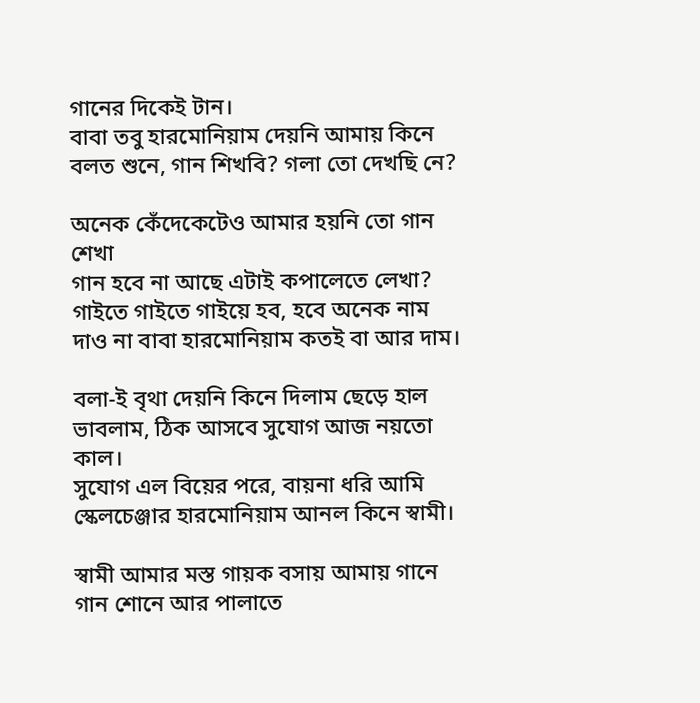গানের দিকেই টান।
বাবা তবু হারমোনিয়াম দেয়নি আমায় কিনে
বলত শুনে, গান শিখবি? গলা তো দেখছি নে?

অনেক কেঁদেকেটেও আমার হয়নি তো গান শেখা
গান হবে না আছে এটাই কপালেতে লেখা?
গাইতে গাইতে গাইয়ে হব, হবে অনেক নাম
দাও না বাবা হারমোনিয়াম কতই বা আর দাম।

বলা-ই বৃথা দেয়নি কিনে দিলাম ছেড়ে হাল
ভাবলাম, ঠিক আসবে সুযোগ আজ নয়তো কাল।
সুযোগ এল বিয়ের পরে, বায়না ধরি আমি
স্কেলচেঞ্জার হারমোনিয়াম আনল কিনে স্বামী।

স্বামী আমার মস্ত গায়ক বসায় আমায় গানে
গান শোনে আর পালাতে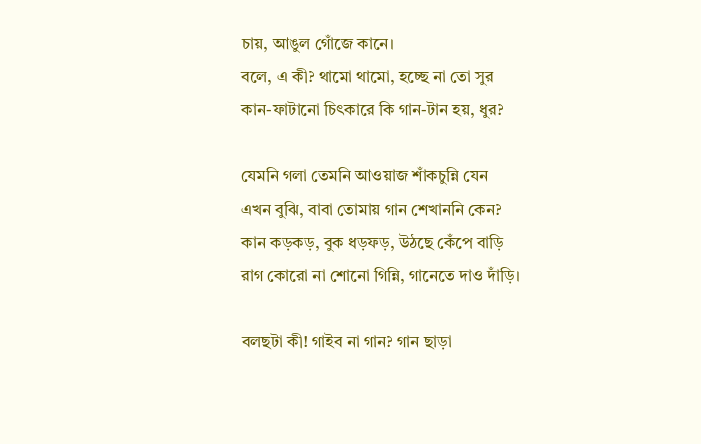চায়, আঙুল গোঁজে কানে।
বলে, এ কী? থামো থামো, হচ্ছে না তো সুর
কান-ফাটানো চিৎকারে কি গান-টান হয়, ধুর?

যেমনি গলা তেমনি আওয়াজ শাঁকচুন্নি যেন
এখন বুঝি, বাবা তোমায় গান শেখাননি কেন?
কান কড়কড়, বুক ধড়ফড়, উঠছে কেঁপে বাড়ি
রাগ কোরো না শোনো গিন্নি, গানেতে দাও দাঁড়ি।

বলছটা কী! গাইব না গান? গান ছাড়া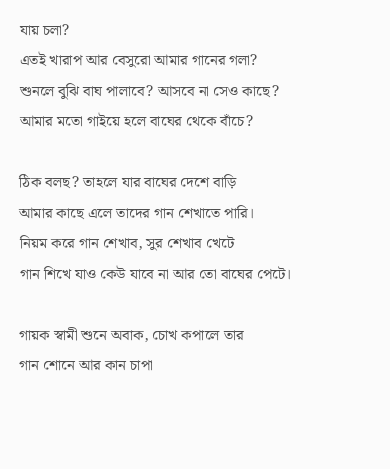যায় চলা?
এতই খারাপ আর বেসুরো আমার গানের গলা?
শুনলে বুঝি বাঘ পালাবে? আসবে না সেও কাছে?
আমার মতো গাইয়ে হলে বাঘের থেকে বাঁচে?

ঠিক বলছ? তাহলে যার বাঘের দেশে বাড়ি
আমার কাছে এলে তাদের গান শেখাতে পারি।
নিয়ম করে গান শেখাব, সুর শেখাব খেটে
গান শিখে যাও কেউ যাবে না আর তো বাঘের পেটে।

গায়ক স্বামী শুনে অবাক, চোখ কপালে তার
গান শোনে আর কান চাপা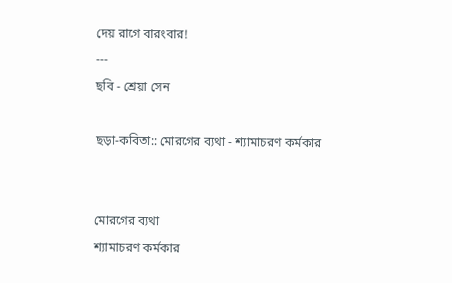দেয় রাগে বারংবার!
---
ছবি - শ্রেয়া সেন

ছড়া-কবিতা:: মোরগের ব‍্যথা - শ‍্যামাচরণ কর্মকার


মোরগের ব‍্যথা
শ‍্যামাচরণ কর্মকার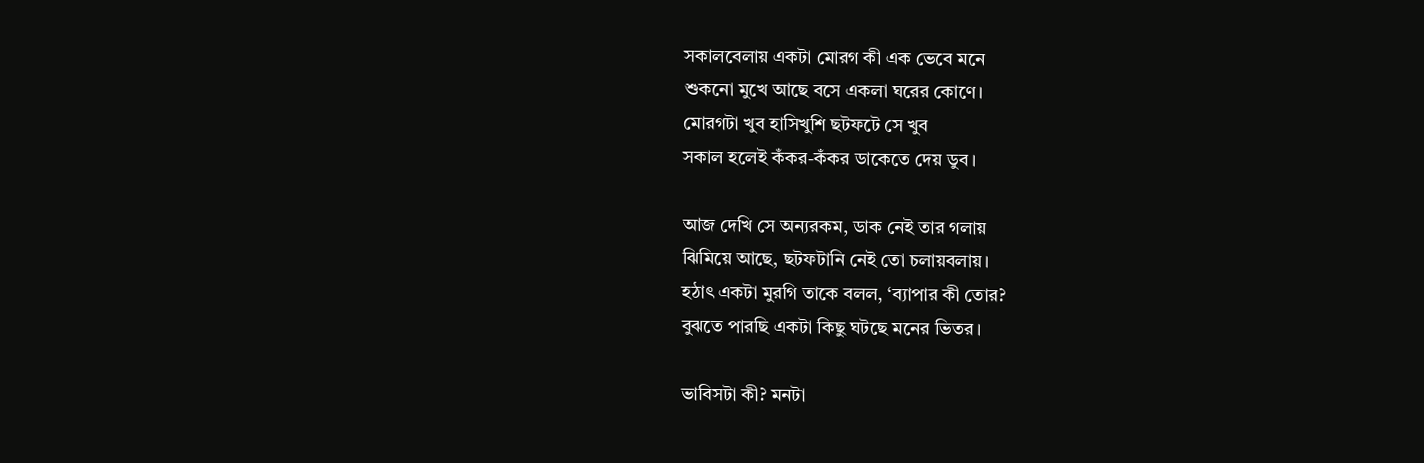সকালবেলায় একটা মোরগ কী এক ভেবে মনে
শুকনো মুখে আছে বসে একলা ঘরের কোণে।
মোরগটা খুব হাসিখুশি ছটফটে সে খুব
সকাল হলেই কঁকর-কঁকর ডাকেতে দেয় ডুব।

আজ দেখি সে অন‍্যরকম, ডাক নেই তার গলায়
ঝিমিয়ে আছে, ছটফটানি নেই তো চলায়বলায়।
হঠাৎ একটা মুরগি তাকে বলল, ‘ব‍্যাপার কী তোর?
বুঝতে পারছি একটা কিছু ঘটছে মনের ভিতর।

ভাবিসটা কী? মনটা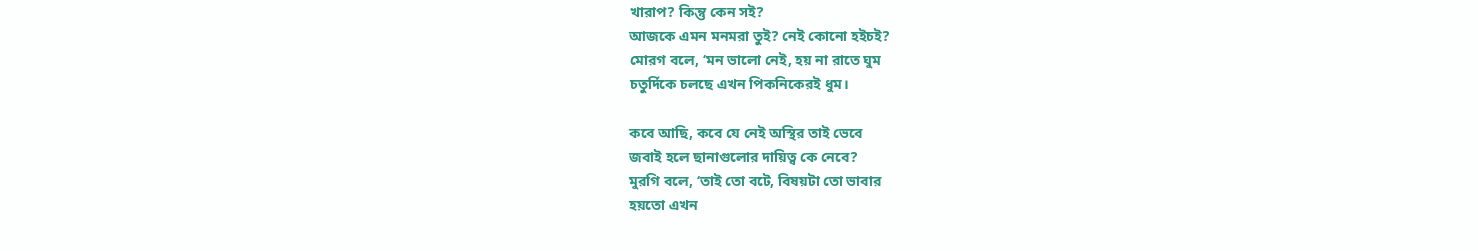খারাপ? কিন্তু কেন সই?
আজকে এমন মনমরা তুই? নেই কোনো হইচই?
মোরগ বলে, ‘মন ভালো নেই, হয় না রাতে ঘুম
চতুর্দিকে চলছে এখন পিকনিকেরই ধুম।

কবে আছি, কবে যে নেই অস্থির তাই ভেবে
জবাই হলে ছানাগুলোর দায়িত্ব কে নেবে?
মুরগি বলে, ‘তাই তো বটে, বিষয়টা তো ভাবার
হয়তো এখন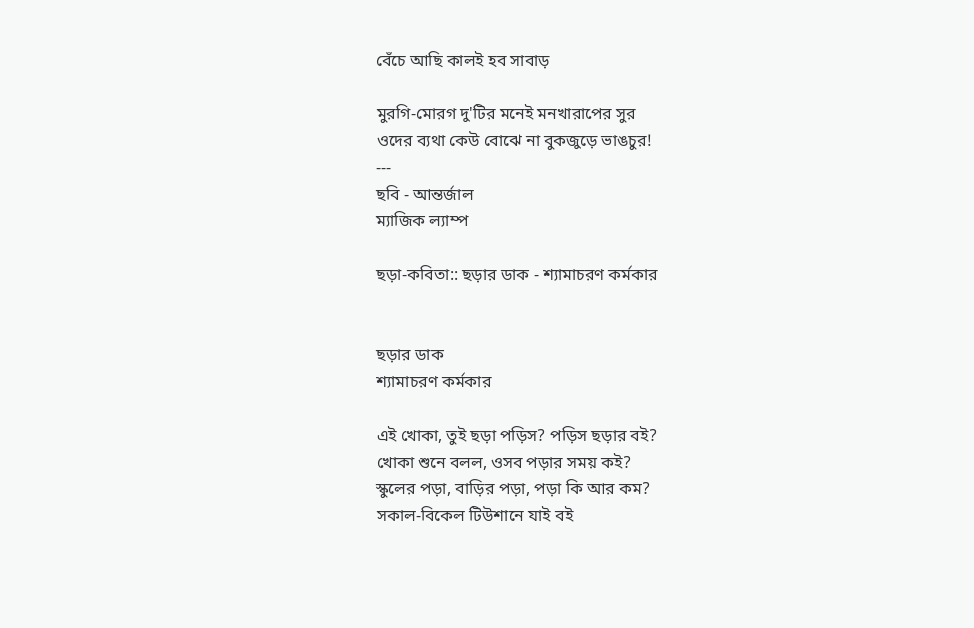বেঁচে আছি কালই হব সাবাড়

মুরগি-মোরগ দু'টির মনেই মনখারাপের সুর
ওদের ব‍্যথা কেউ বোঝে না বুকজুড়ে ভাঙচুর!
---
ছবি - আন্তর্জাল
ম্যাজিক ল্যাম্প

ছড়া-কবিতা:: ছড়ার ডাক - শ‍্যামাচরণ কর্মকার


ছড়ার ডাক
শ‍্যামাচরণ কর্মকার

এই খোকা, তুই ছড়া পড়িস? পড়িস ছড়ার বই?
খোকা শুনে বলল, ওসব পড়ার সময় কই?
স্কুলের পড়া, বাড়ির পড়া, পড়া কি আর কম?
সকাল-বিকেল টিউশানে যাই বই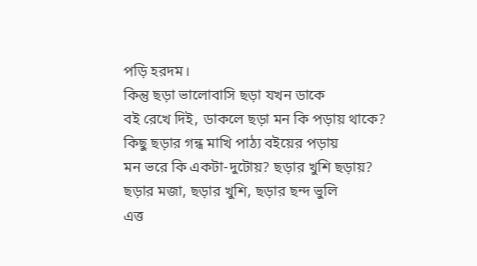পড়ি হরদম।
কিন্তু ছড়া ভালোবাসি ছড়া যখন ডাকে
বই রেখে দিই, ডাকলে ছড়া মন কি পড়ায় থাকে?
কিছু ছড়ার গন্ধ মাখি পাঠ‍্য বইয়ের পড়ায়
মন ভরে কি একটা-দুটোয়? ছড়ার খুশি ছড়ায়?
ছড়ার মজা, ছড়ার খুশি, ছড়ার ছন্দ ভুলি
এত্ত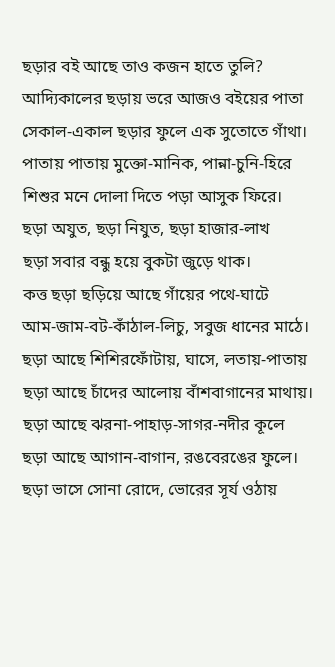ছড়ার বই আছে তাও কজন হাতে তুলি?
আদ‍্যিকালের ছড়ায় ভরে আজও বইয়ের পাতা
সেকাল-একাল ছড়ার ফুলে এক সুতোতে গাঁথা।
পাতায় পাতায় মুক্তো-মানিক, পান্না-চুনি-হিরে
শিশুর মনে দোলা দিতে পড়া আসুক ফিরে।
ছড়া অযুত, ছড়া নিযুত, ছড়া হাজার-লাখ
ছড়া সবার বন্ধু হয়ে বুকটা জুড়ে থাক।
কত্ত ছড়া ছড়িয়ে আছে গাঁয়ের পথে-ঘাটে
আম-জাম-বট-কাঁঠাল-লিচু, সবুজ ধানের মাঠে।
ছড়া আছে শিশিরফোঁটায়, ঘাসে, লতায়-পাতায়
ছড়া আছে চাঁদের আলোয় বাঁশবাগানের মাথায়।
ছড়া আছে ঝরনা-পাহাড়-সাগর-নদীর কূলে
ছড়া আছে আগান-বাগান, রঙবেরঙের ফুলে।
ছড়া ভাসে সোনা রোদে, ভোরের সূর্য ওঠায়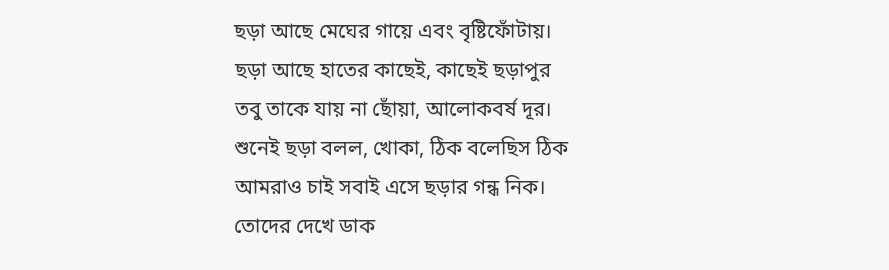ছড়া আছে মেঘের গায়ে এবং বৃষ্টিফোঁটায়।
ছড়া আছে হাতের কাছেই, কাছেই ছড়াপুর
তবু তাকে যায় না ছোঁয়া, আলোকবর্ষ দূর।
শুনেই ছড়া বলল, খোকা, ঠিক বলেছিস ঠিক
আমরাও চাই সবাই এসে ছড়ার গন্ধ নিক।
তোদের দেখে ডাক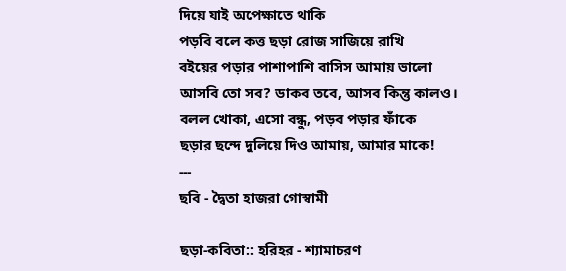দিয়ে যাই অপেক্ষাতে থাকি
পড়বি বলে কত্ত ছড়া রোজ সাজিয়ে রাখি
বইয়ের পড়ার পাশাপাশি বাসিস আমায় ভালো
আসবি তো সব? ডাকব তবে, আসব কিন্তু কালও।
বলল খোকা, এসো বন্ধু, পড়ব পড়ার ফাঁকে
ছড়ার ছন্দে দুলিয়ে দিও আমায়, আমার মাকে!
---
ছবি - দ্বৈতা হাজরা গোস্বামী

ছড়া-কবিতা:: হরিহর - শ্যামাচরণ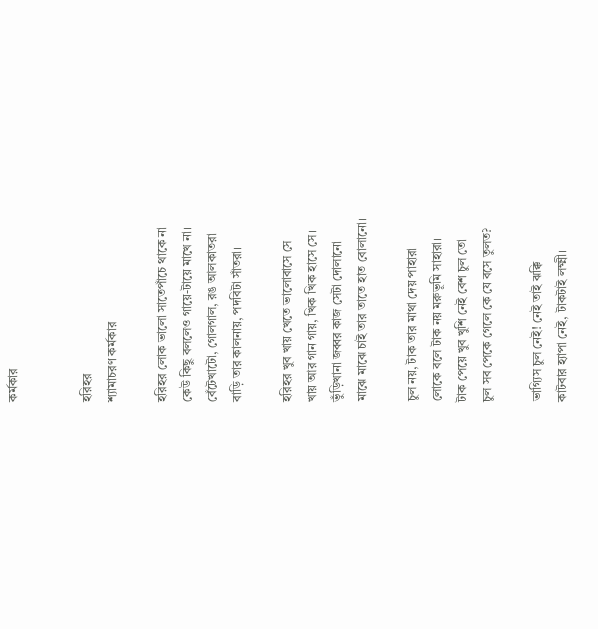কর্মকার


হরিহর
শ্যামাচরণ কর্মকার

হরিহর লোক ভালো সাতেপাঁচে থাকে না
কেউ কিছু বললেও গায়ে-টায়ে মাখে না।
বেঁটেখাটো, গোলগাল, রঙ আলকাতরা
বাড়ি তার কালনায়, পদবিটা সাঁতরা।

হরিহর খুব খায় খেতে ভালোবাসে সে
খায় আর গান গায়, খিক খিক হাসে সে।
ভুঁড়িখানা জব্বর কাজ সেটা দোলানো
মাঝে মাঝে চাই তার তাতে হাত বোলানো।

চুল নয়, টাক তার মাথা দেয় পাহারা
লোকে বলে টাক নয় মরুভূমি সাহারা।
টাক পেয়ে খুব খুশি নেই বেশ চুল তো
চুল সব পেকে গেলে কে যে বসে তুলত?

ভাগ্যিস চুল নেই! নেই তাই ঝক্কি
কাটবার হ্যাপা নেই, টাকটাই লক্ষ্মী।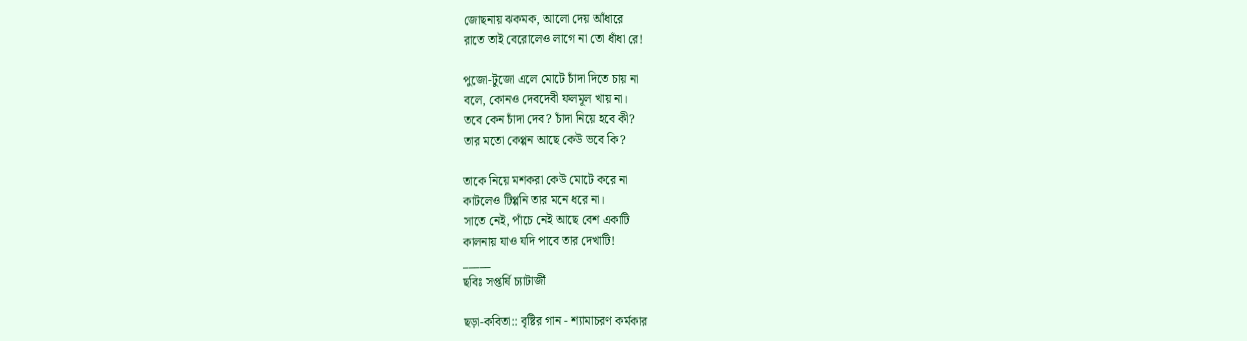জোছনায় ঝকমক, আলো দেয় আঁধারে
রাতে তাই বেরোলেও লাগে না তো ধাঁধা রে!

পুজো-টুজো এলে মোটে চাঁদা দিতে চায় না
বলে, কোনও দেবদেবী ফলমূল খায় না।
তবে কেন চাঁদা দেব? চাঁদা নিয়ে হবে কী?
তার মতো কেপ্পন আছে কেউ ভবে কি?

তাকে নিয়ে মশকরা কেউ মোটে করে না
কাটলেও টিপ্পনি তার মনে ধরে না।
সাতে নেই, পাঁচে নেই আছে বেশ একাটি
কালনায় যাও যদি পাবে তার দেখাটি!
_____
ছবিঃ সপ্তর্ষি চ্যাটার্জী

ছড়া-কবিতা:: বৃষ্টির গান - শ্যামাচরণ কর্মকার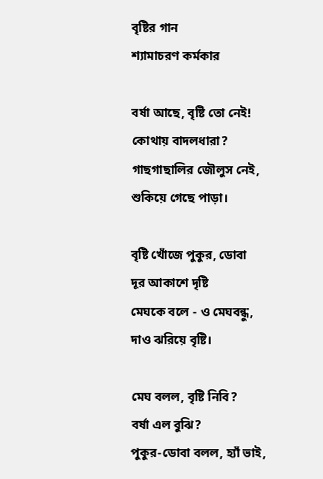বৃষ্টির গান
শ্যামাচরণ কর্মকার

বর্ষা আছে, বৃষ্টি তো নেই!
কোথায় বাদলধারা?
গাছগাছালির জৌলুস নেই,
শুকিয়ে গেছে পাড়া।

বৃষ্টি খোঁজে পুকুর, ডোবা
দূর আকাশে দৃষ্টি
মেঘকে বলে - ও মেঘবন্ধু,
দাও ঝরিয়ে বৃষ্টি।

মেঘ বলল, বৃষ্টি নিবি?
বর্ষা এল বুঝি?
পুকুর-ডোবা বলল, হ্যাঁ ভাই,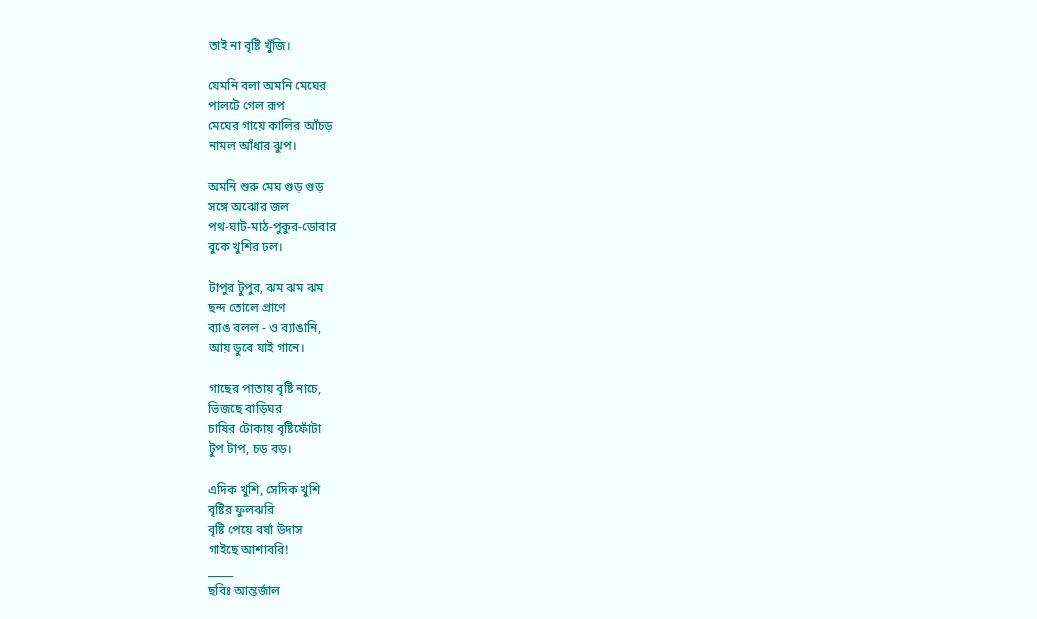তাই না বৃষ্টি খুঁজি।

যেমনি বলা অমনি মেঘের
পালটে গেল রূপ
মেঘের গায়ে কালির আঁচড়
নামল আঁধার ঝুপ।

অমনি শুরু মেঘ গুড় গুড়
সঙ্গে অঝোর জল
পথ-ঘাট-মাঠ-পুকুর-ডোবার
বুকে খুশির ঢল।

টাপুর টুপুর, ঝম ঝম ঝম
ছন্দ তোলে প্রাণে
ব্যাঙ বলল - ও ব্যাঙানি,
আয় ডুবে যাই গানে।

গাছের পাতায় বৃষ্টি নাচে,
ভিজছে বাড়িঘর
চাষির টোকায় বৃষ্টিফোঁটা
টুপ টাপ, চড় বড়।

এদিক খুশি, সেদিক খুশি
বৃষ্টির ফুলঝরি
বৃষ্টি পেয়ে বর্ষা উদাস
গাইছে আশাবরি!
_____
ছবিঃ আন্তর্জাল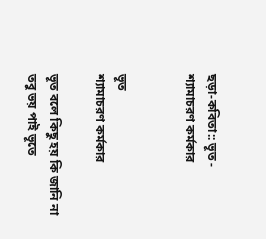ছড়া-কবিতা:: ভূত - শ্যামাচরণ কর্মকার


ভূত
শ্যামাচরণ কর্মকার

ভূত বলে কিছু হয় কি জানি না
তবু ভয় পাই ভূতে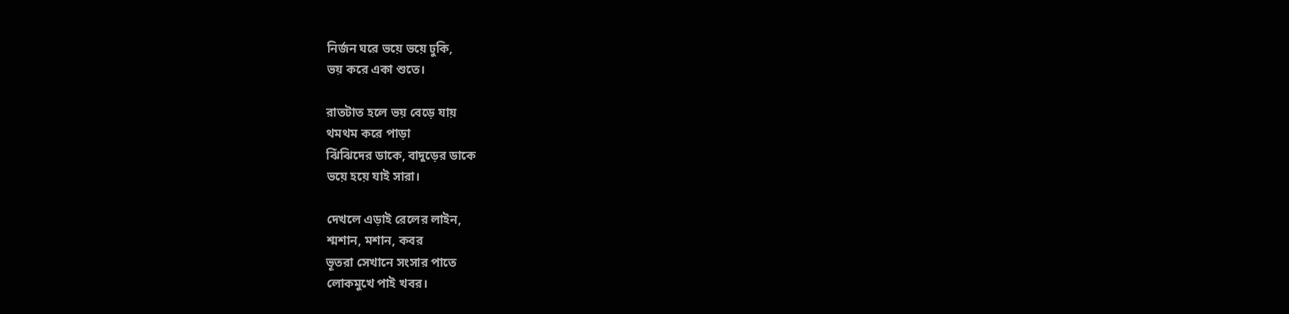নির্জন ঘরে ভয়ে ভয়ে ঢুকি,
ভয় করে একা শুতে।

রাতটাত হলে ভয় বেড়ে যায়
থমথম করে পাড়া
ঝিঁঝিদের ডাকে, বাদুড়ের ডাকে
ভয়ে হয়ে যাই সারা।

দেখলে এড়াই রেলের লাইন,
শ্মশান, মশান, কবর
ভূতরা সেখানে সংসার পাতে
লোকমুখে পাই খবর।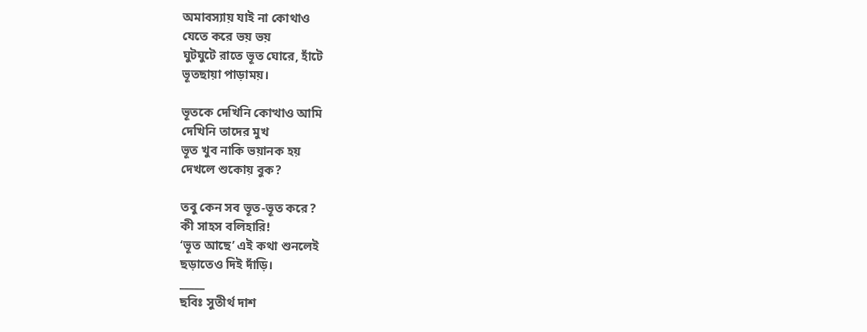অমাবস্যায় যাই না কোথাও
যেতে করে ভয় ভয়
ঘুটঘুটে রাতে ভূত ঘোরে, হাঁটে
ভূতছায়া পাড়াময়।

ভূতকে দেখিনি কোত্থাও আমি
দেখিনি তাদের মুখ
ভূত খুব নাকি ভয়ানক হয়
দেখলে শুকোয় বুক?

তবু কেন সব ভূত-ভূত করে?
কী সাহস বলিহারি!
‘ভূত আছে’ এই কথা শুনলেই
ছড়াতেও দিই দাঁড়ি।
_____
ছবিঃ সুতীর্থ দাশ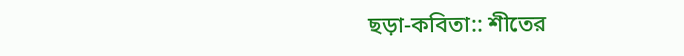ছড়া-কবিতা:: শীতের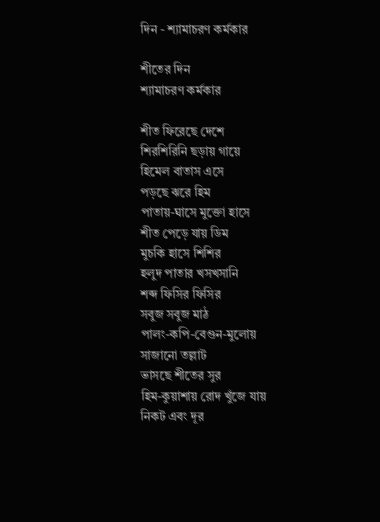দিন - শ্যামাচরণ কর্মকার

শীতের দিন
শ্যামাচরণ কর্মকার

শীত ফিরেছে দেশে
শিরশিরিনি ছড়ায় গায়ে
হিমেল বাতাস এসে
পড়ছে ঝরে হিম
পাতায়-ঘাসে মুক্তো হাসে
শীত পেড়ে যায় ডিম
মুচকি হাসে শিশির
হলুদ পাতার খসখসানি
শব্দ ফিসির ফিসির
সবুজ সবুজ মাঠ
পালং-কপি-বেগুন-মুলোয়
সাজানো তল্লাট
ভাসছে শীতের সুর
হিম-কুয়াশায় রোদ খুঁজে যায়
নিকট এবং দূর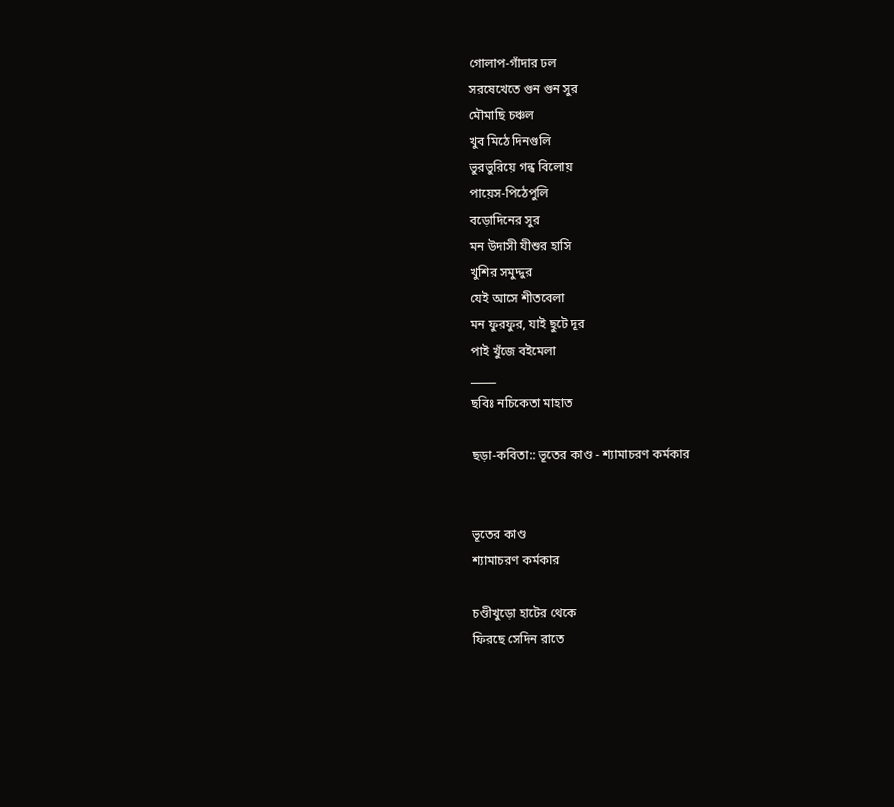গোলাপ-গাঁদার ঢল
সরষেখেতে গুন গুন সুর
মৌমাছি চঞ্চল
খুব মিঠে দিনগুলি
ভুরভুরিয়ে গন্ধ বিলোয়
পায়েস-পিঠেপুলি
বড়োদিনের সুর
মন উদাসী যীশুর হাসি
খুশির সমুদ্দুর
যেই আসে শীতবেলা
মন ফুরফুর, যাই ছুটে দূর
পাই খুঁজে বইমেলা
_____
ছবিঃ নচিকেতা মাহাত

ছড়া-কবিতা:: ভূতের কাণ্ড - শ্যামাচরণ কর্মকার


ভূতের কাণ্ড
শ্যামাচরণ কর্মকার

চণ্ডীখুড়ো হাটের থেকে
ফিরছে সেদিন রাতে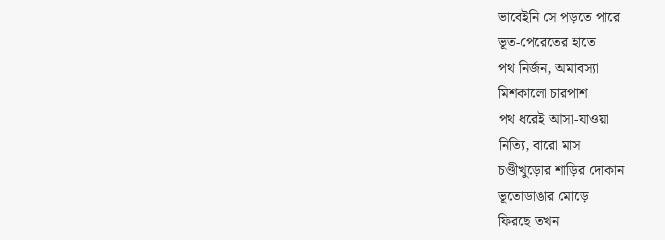ভাবেইনি সে পড়তে পারে
ভূত-পেরেতের হাতে
পথ নির্জন, অমাবস্যা
মিশকালো চারপাশ
পথ ধরেই আসা-যাওয়া
নিত্যি, বারো মাস
চণ্ডীখুড়োর শাড়ির দোকান
ভূতোডাঙার মোড়ে
ফিরছে তখন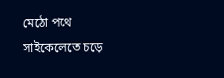মেঠো পথে
সাইকেলেতে চড়ে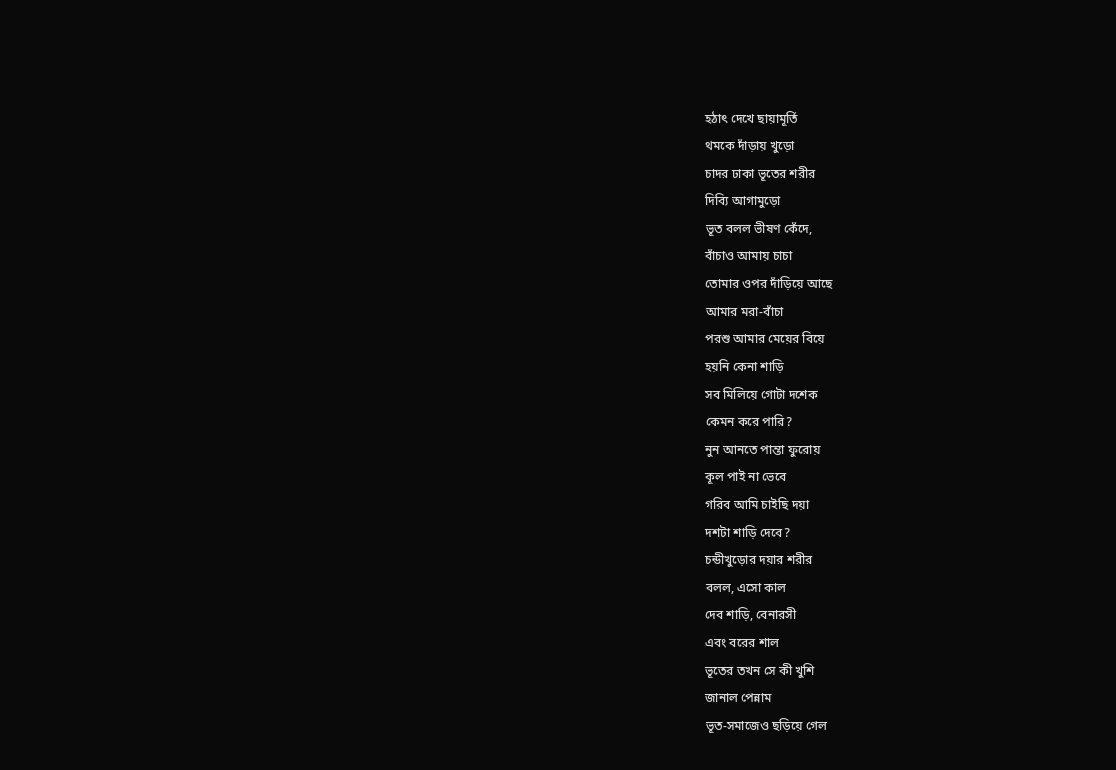হঠাৎ দেখে ছায়ামূর্তি
থমকে দাঁড়ায় খুড়ো
চাদর ঢাকা ভূতের শরীর
দিব্যি আগামুড়ো
ভূত বলল ভীষণ কেঁদে,
বাঁচাও আমায় চাচা
তোমার ওপর দাঁড়িয়ে আছে
আমার মরা-বাঁচা
পরশু আমার মেয়ের বিয়ে
হয়নি কেনা শাড়ি
সব মিলিয়ে গোটা দশেক
কেমন করে পারি?
নুন আনতে পান্তা ফুরোয়
কূল পাই না ভেবে
গরিব আমি চাইছি দয়া
দশটা শাড়ি দেবে?
চন্ডীখুড়োর দয়ার শরীর
বলল, এসো কাল
দেব শাড়ি, বেনারসী
এবং বরের শাল
ভূতের তখন সে কী খুশি
জানাল পেন্নাম
ভূত-সমাজেও ছড়িয়ে গেল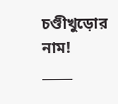চণ্ডীখুড়োর নাম!
_____